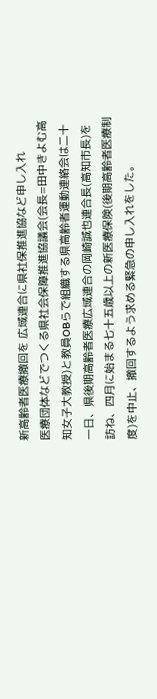新高齢者医療撤回を 広域連合に県社保推進協など申し入れ
医療団体などでつくる県社会保障推進協議会(会長=田中きよむ高知女子大教授)と教員OBらで組織する県高齢者運動連絡会は二十一日、県後期高齢者医療広域連合の岡崎誠也連合長(高知市長)を訪ね、四月に始まる七十五歳以上の新医療保険(後期高齢者医療制度)を中止、撤回するよう求める緊急の申し入れをした。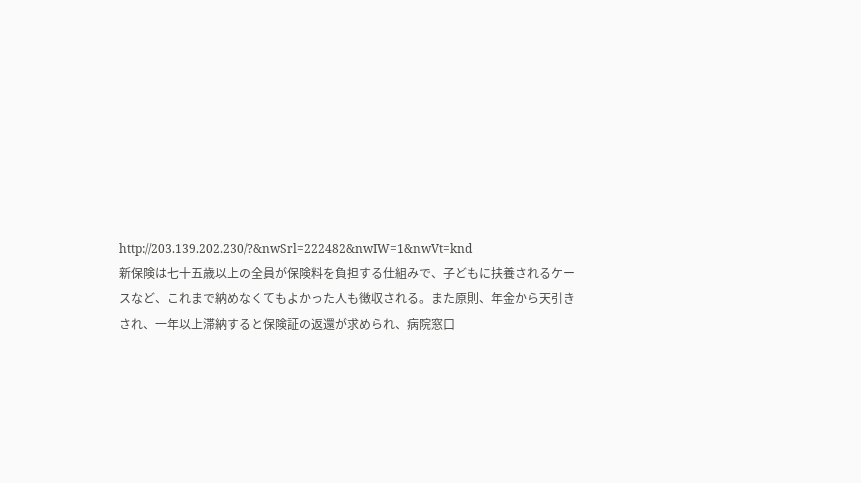http://203.139.202.230/?&nwSrl=222482&nwIW=1&nwVt=knd
新保険は七十五歳以上の全員が保険料を負担する仕組みで、子どもに扶養されるケースなど、これまで納めなくてもよかった人も徴収される。また原則、年金から天引きされ、一年以上滞納すると保険証の返還が求められ、病院窓口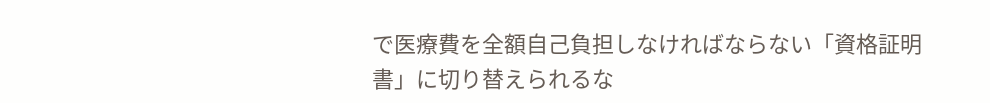で医療費を全額自己負担しなければならない「資格証明書」に切り替えられるな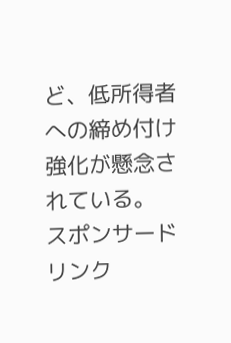ど、低所得者への締め付け強化が懸念されている。
スポンサードリンク